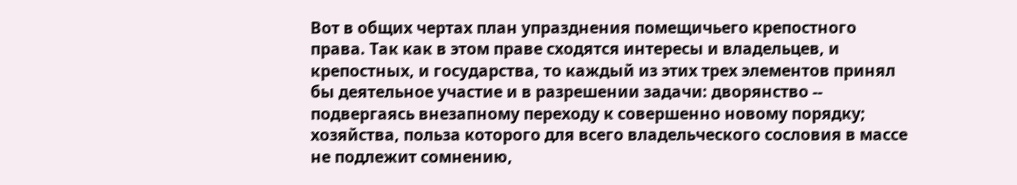Вот в общих чертах план упразднения помещичьего крепостного права. Так как в этом праве сходятся интересы и владельцев, и крепостных, и государства, то каждый из этих трех элементов принял бы деятельное участие и в разрешении задачи: дворянство -- подвергаясь внезапному переходу к совершенно новому порядку; хозяйства, польза которого для всего владельческого сословия в массе не подлежит сомнению,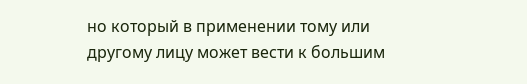но который в применении тому или другому лицу может вести к большим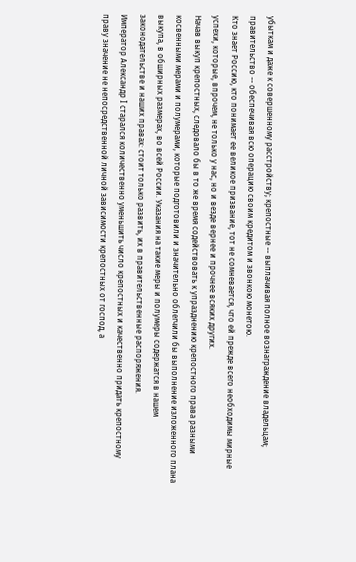убыткам и даже к совершенному расстройству; крепостные -- выплачивая полное вознаграждение владельцам; правительство -- обеспечивая всю операцию своим кредитом и звонкою монетою.
Кто знает Россию, кто понимает ее великое призвание, тот не сомневается, что ей прежде всего необходимы мирные успехи, которые, впрочем, не только у нас, но и везде вернее и прочнее всяких других.
Начав выкуп крепостных, следовало бы в то же время содействовать к упразднению крепостного права разными косвенными мерами и полумерами, которые подготовили и значительно облегчили бы выполнение изложенного плана выкупа, в обширных размерах, во всей России. Указания на такие меры и полумеры содержатся в нашем законодательстве и наших правах: стоит только развить, их в правительственные распоряжения.
Император Александр I старался количественно уменьшить число крепостных и качественно придать крепостному праву значение не непосредственной личной зависимости крепостных от господ, а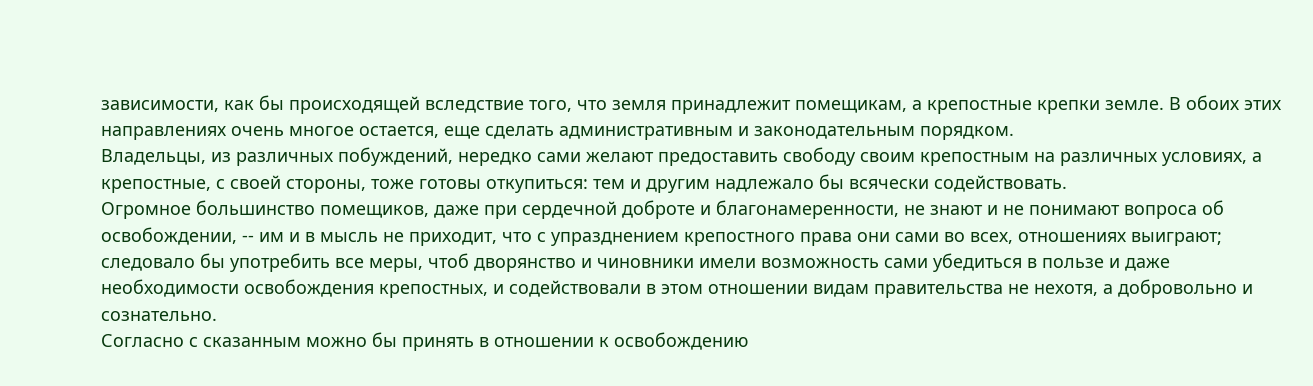зависимости, как бы происходящей вследствие того, что земля принадлежит помещикам, а крепостные крепки земле. В обоих этих направлениях очень многое остается, еще сделать административным и законодательным порядком.
Владельцы, из различных побуждений, нередко сами желают предоставить свободу своим крепостным на различных условиях, а крепостные, с своей стороны, тоже готовы откупиться: тем и другим надлежало бы всячески содействовать.
Огромное большинство помещиков, даже при сердечной доброте и благонамеренности, не знают и не понимают вопроса об освобождении, -- им и в мысль не приходит, что с упразднением крепостного права они сами во всех, отношениях выиграют; следовало бы употребить все меры, чтоб дворянство и чиновники имели возможность сами убедиться в пользе и даже необходимости освобождения крепостных, и содействовали в этом отношении видам правительства не нехотя, а добровольно и сознательно.
Согласно с сказанным можно бы принять в отношении к освобождению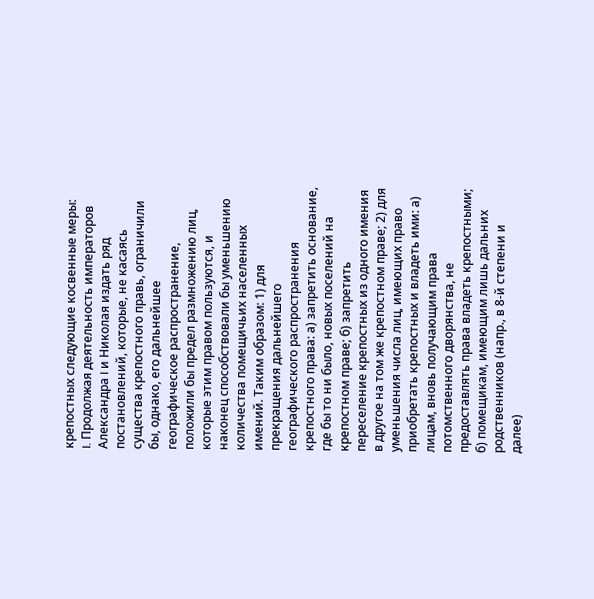крепостных следующие косвенные меры:
I. Продолжая деятельность императоров Александра I и Николая издать ряд постановлений, которые, не касаясь существа крепостного правь, ограничили бы, однако, его дальнейшее географическое распространение, положили бы предел размножению лиц, которые этим правом пользуются, и наконец способствовали бы уменьшению количества помещичьих населенных имений. Таким образом: 1) для прекращения дальнейшего географического распространения крепостного права: а) запретить основание, где бы то ни было, новых поселений на крепостном праве; б) запретить переселение крепостных из одного имения в другое на том же крепостном праве; 2) для уменьшения числа лиц, имеющих право приобретать крепостных и владеть ими: а) лицам, вновь получающим права потомственного дворянства, не предоставлять права владеть крепостными; б) помещикам, имеющим лишь дальних родственников (напр., в 8-й степени и далее)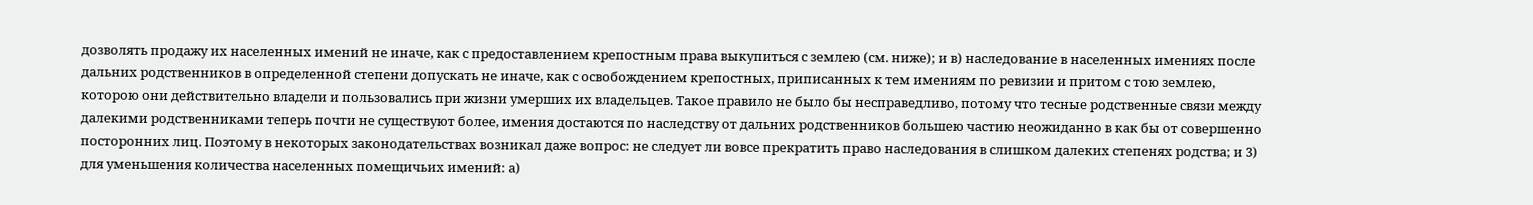дозволять продажу их населенных имений не иначе, как с предоставлением крепостным права выкупиться с землею (см. ниже); и в) наследование в населенных имениях после дальних родственников в определенной степени допускать не иначе, как с освобождением крепостных, приписанных к тем имениям по ревизии и притом с тою землею, которою они действительно владели и пользовались при жизни умерших их владельцев. Такое правило не было бы несправедливо, потому что тесные родственные связи между далекими родственниками теперь почти не существуют более, имения достаются по наследству от дальних родственников большею частию неожиданно в как бы от совершенно посторонних лиц. Поэтому в некоторых законодательствах возникал даже вопрос: не следует ли вовсе прекратить право наследования в слишком далеких степенях родства; и 3) для уменьшения количества населенных помещичьих имений: а)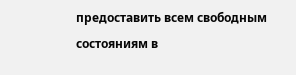предоставить всем свободным состояниям в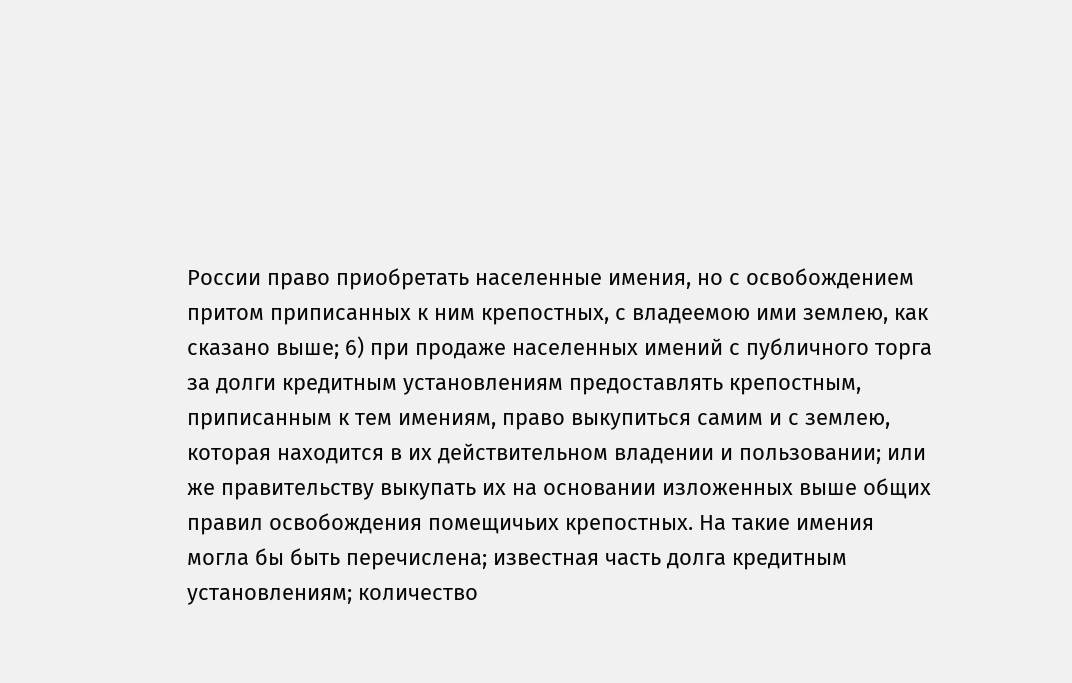России право приобретать населенные имения, но с освобождением притом приписанных к ним крепостных, с владеемою ими землею, как сказано выше; 6) при продаже населенных имений с публичного торга за долги кредитным установлениям предоставлять крепостным, приписанным к тем имениям, право выкупиться самим и с землею, которая находится в их действительном владении и пользовании; или же правительству выкупать их на основании изложенных выше общих правил освобождения помещичьих крепостных. На такие имения могла бы быть перечислена; известная часть долга кредитным установлениям; количество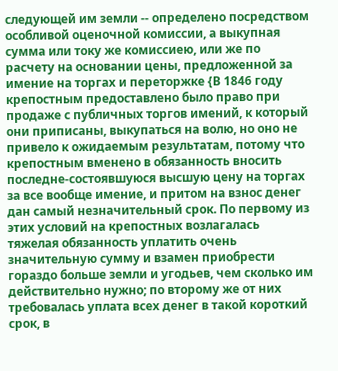следующей им земли -- определено посредством особливой оценочной комиссии, а выкупная сумма или току же комиссиею, или же по расчету на основании цены, предложенной за имение на торгах и переторжке {В 1846 году крепостным предоставлено было право при продаже с публичных торгов имений, к который они приписаны, выкупаться на волю, но оно не привело к ожидаемым результатам, потому что крепостным вменено в обязанность вносить последне-состоявшуюся высшую цену на торгах за все вообще имение, и притом на взнос денег дан самый незначительный срок. По первому из этих условий на крепостных возлагалась тяжелая обязанность уплатить очень значительную сумму и взамен приобрести гораздо больше земли и угодьев, чем сколько им действительно нужно; по второму же от них требовалась уплата всех денег в такой короткий срок, в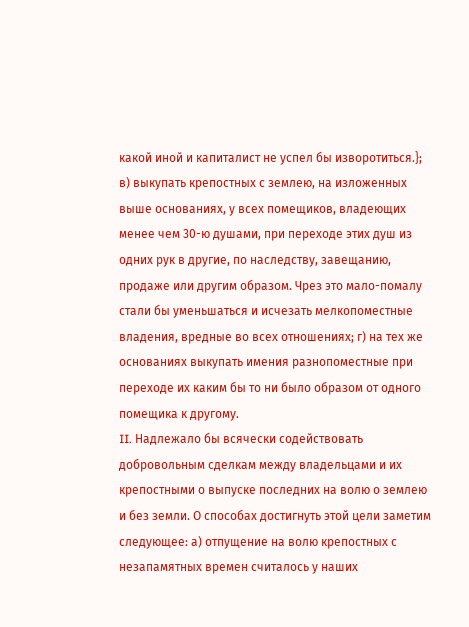какой иной и капиталист не успел бы изворотиться.}; в) выкупать крепостных с землею, на изложенных выше основаниях, у всех помещиков, владеющих менее чем 30-ю душами, при переходе этих душ из одних рук в другие, по наследству, завещанию, продаже или другим образом. Чрез это мало-помалу стали бы уменьшаться и исчезать мелкопоместные владения, вредные во всех отношениях; г) на тех же основаниях выкупать имения разнопоместные при переходе их каким бы то ни было образом от одного помещика к другому.
II. Надлежало бы всячески содействовать добровольным сделкам между владельцами и их крепостными о выпуске последних на волю о землею и без земли. О способах достигнуть этой цели заметим следующее: а) отпущение на волю крепостных с незапамятных времен считалось у наших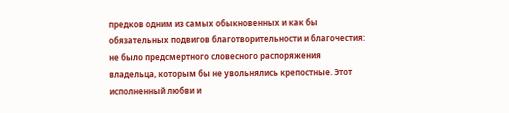предков одним из самых обыкновенных и как бы обязательных подвигов благотворительности и благочестия: не было предсмертного словесного распоряжения владельца, которым бы не увольнялись крепостные. Этот исполненный любви и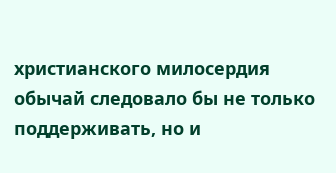христианского милосердия обычай следовало бы не только поддерживать, но и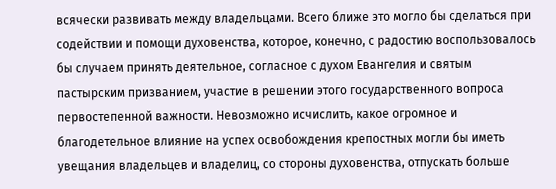всячески развивать между владельцами. Всего ближе это могло бы сделаться при содействии и помощи духовенства, которое, конечно, с радостию воспользовалось бы случаем принять деятельное, согласное с духом Евангелия и святым пастырским призванием, участие в решении этого государственного вопроса первостепенной важности. Невозможно исчислить, какое огромное и благодетельное влияние на успех освобождения крепостных могли бы иметь увещания владельцев и владелиц, со стороны духовенства, отпускать больше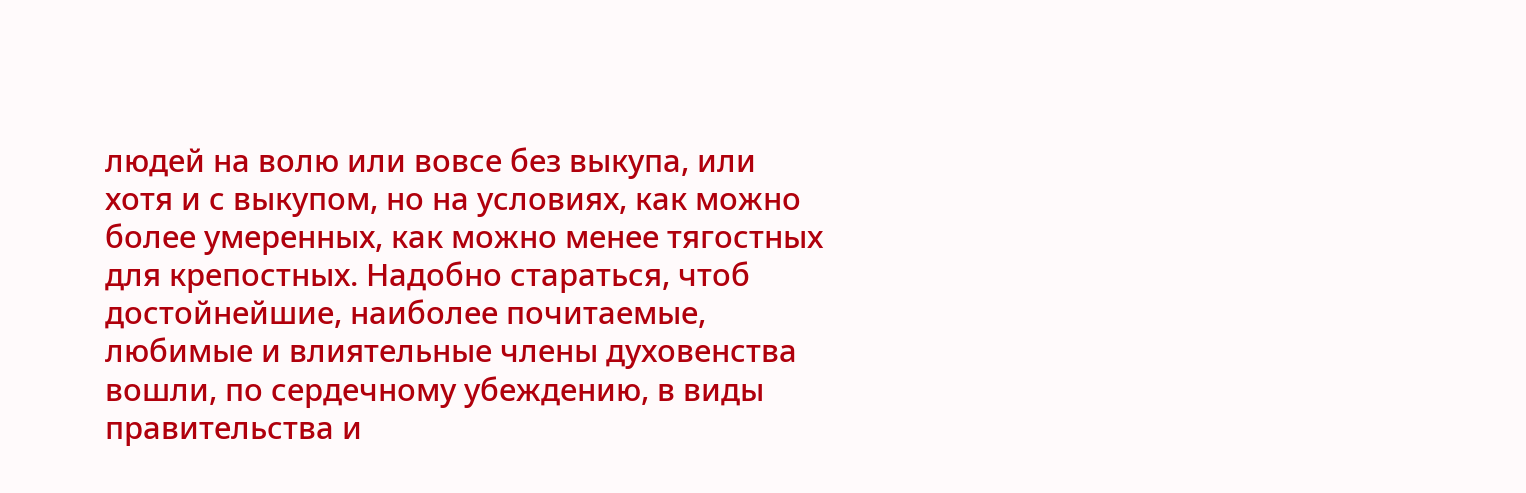людей на волю или вовсе без выкупа, или хотя и с выкупом, но на условиях, как можно более умеренных, как можно менее тягостных для крепостных. Надобно стараться, чтоб достойнейшие, наиболее почитаемые, любимые и влиятельные члены духовенства вошли, по сердечному убеждению, в виды правительства и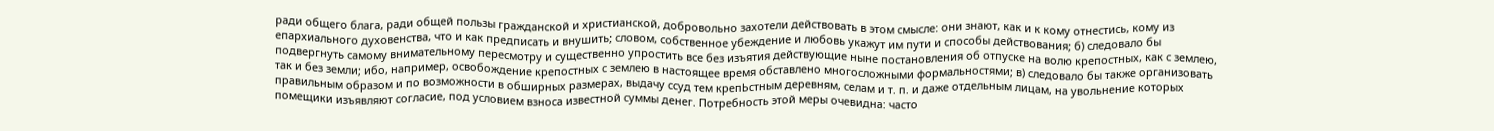ради общего блага, ради общей пользы гражданской и христианской, добровольно захотели действовать в этом смысле: они знают, как и к кому отнестись, кому из епархиального духовенства, что и как предписать и внушить; словом, собственное убеждение и любовь укажут им пути и способы действования; б) следовало бы подвергнуть самому внимательному пересмотру и существенно упростить все без изъятия действующие ныне постановления об отпуске на волю крепостных, как с землею, так и без земли; ибо, например, освобождение крепостных с землею в настоящее время обставлено многосложными формальностями; в) следовало бы также организовать правильным образом и по возможности в обширных размерах, выдачу ссуд тем крепЬстным деревням, селам и т. п. и даже отдельным лицам, на увольнение которых помещики изъявляют согласие, под условием взноса известной суммы денег. Потребность этой меры очевидна: часто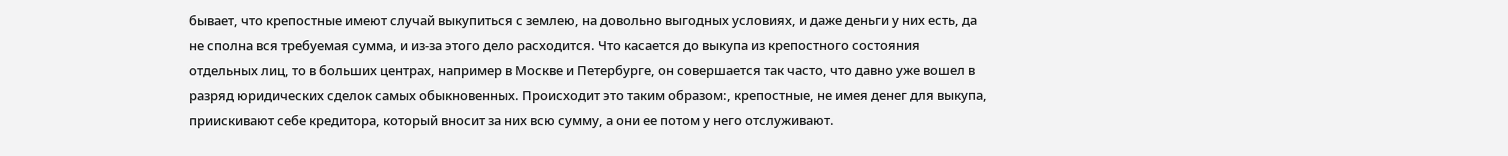бывает, что крепостные имеют случай выкупиться с землею, на довольно выгодных условиях, и даже деньги у них есть, да не сполна вся требуемая сумма, и из-за этого дело расходится. Что касается до выкупа из крепостного состояния отдельных лиц, то в больших центрах, например в Москве и Петербурге, он совершается так часто, что давно уже вошел в разряд юридических сделок самых обыкновенных. Происходит это таким образом:, крепостные, не имея денег для выкупа, приискивают себе кредитора, который вносит за них всю сумму, а они ее потом у него отслуживают.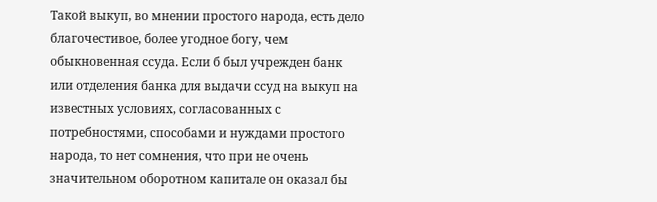Такой выкуп, во мнении простого народа, есть дело благочестивое, более угодное богу, чем обыкновенная ссуда. Если б был учрежден банк или отделения банка для выдачи ссуд на выкуп на известных условиях, согласованных с потребностями, способами и нуждами простого народа, то нет сомнения, что при не очень значительном оборотном капитале он оказал бы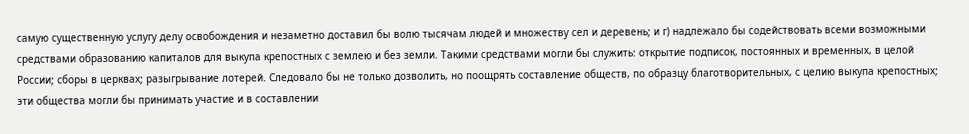самую существенную услугу делу освобождения и незаметно доставил бы волю тысячам людей и множеству сел и деревень; и г) надлежало бы содействовать всеми возможными средствами образованию капиталов для выкупа крепостных с землею и без земли. Такими средствами могли бы служить: открытие подписок, постоянных и временных, в целой России; сборы в церквах; разыгрывание лотерей. Следовало бы не только дозволить, но поощрять составление обществ, по образцу благотворительных, с целию выкупа крепостных; эти общества могли бы принимать участие и в составлении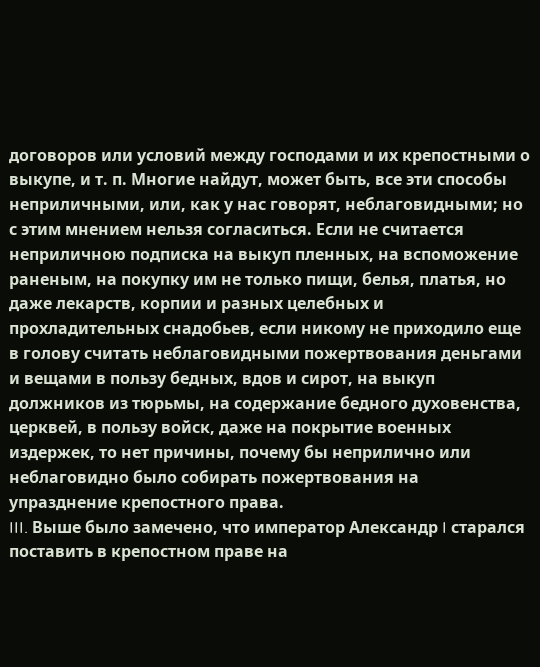договоров или условий между господами и их крепостными о выкупе, и т. п. Многие найдут, может быть, все эти способы неприличными, или, как у нас говорят, неблаговидными; но с этим мнением нельзя согласиться. Если не считается неприличною подписка на выкуп пленных, на вспоможение раненым, на покупку им не только пищи, белья, платья, но даже лекарств, корпии и разных целебных и прохладительных снадобьев, если никому не приходило еще в голову считать неблаговидными пожертвования деньгами и вещами в пользу бедных, вдов и сирот, на выкуп должников из тюрьмы, на содержание бедного духовенства, церквей, в пользу войск, даже на покрытие военных издержек, то нет причины, почему бы неприлично или неблаговидно было собирать пожертвования на упразднение крепостного права.
III. Выше было замечено, что император Александр I старался поставить в крепостном праве на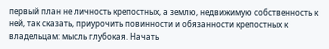первый план не личность крепостных, а землю, недвижимую собственность к ней, так сказать, приурочить повинности и обязанности крепостных к владельцам: мысль глубокая. Начать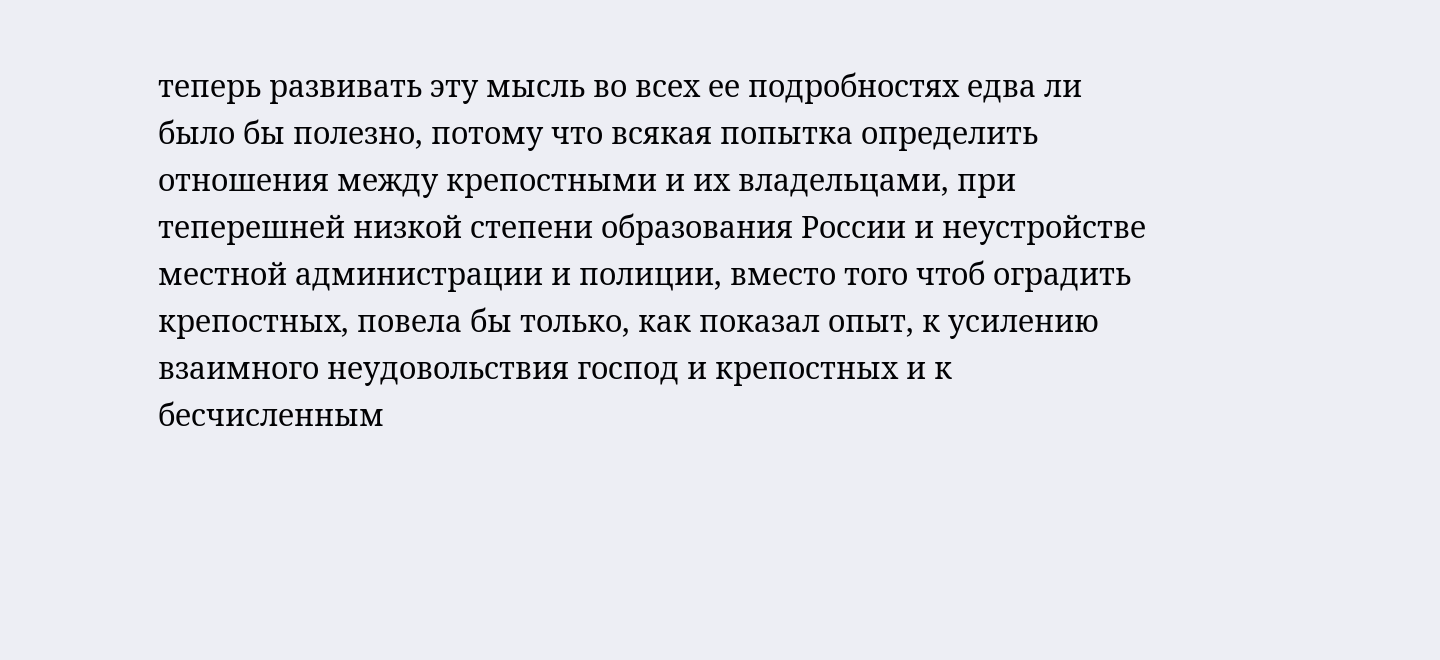теперь развивать эту мысль во всех ее подробностях едва ли было бы полезно, потому что всякая попытка определить отношения между крепостными и их владельцами, при теперешней низкой степени образования России и неустройстве местной администрации и полиции, вместо того чтоб оградить крепостных, повела бы только, как показал опыт, к усилению взаимного неудовольствия господ и крепостных и к бесчисленным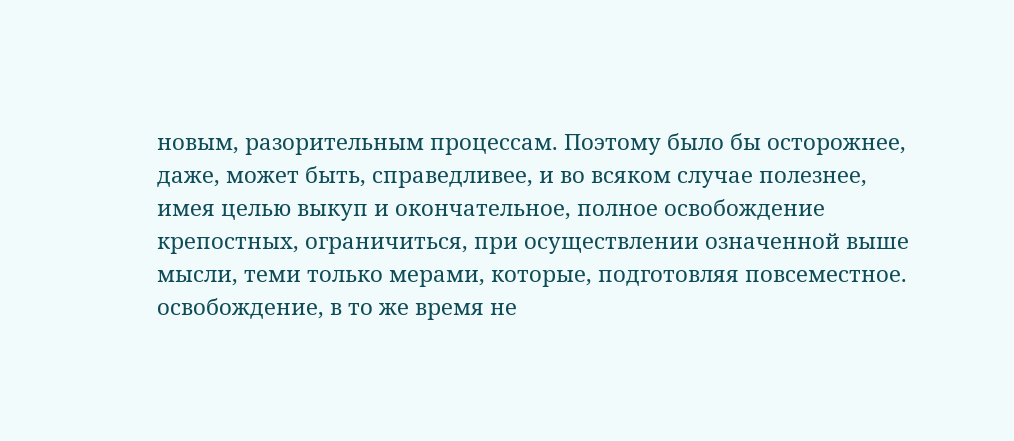новым, разорительным процессам. Поэтому было бы осторожнее, даже, может быть, справедливее, и во всяком случае полезнее, имея целью выкуп и окончательное, полное освобождение крепостных, ограничиться, при осуществлении означенной выше мысли, теми только мерами, которые, подготовляя повсеместное. освобождение, в то же время не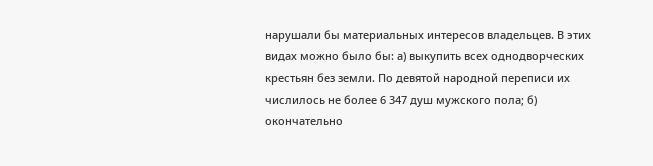нарушали бы материальных интересов владельцев. В этих видах можно было бы: а) выкупить всех однодворческих крестьян без земли. По девятой народной переписи их числилось не более 6 347 душ мужского пола; б) окончательно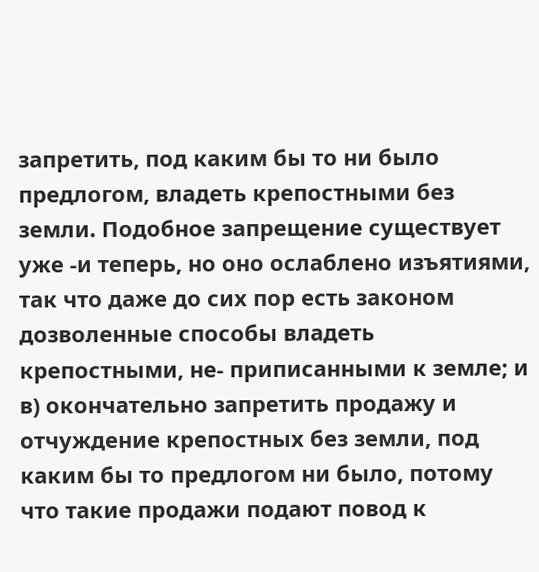запретить, под каким бы то ни было предлогом, владеть крепостными без земли. Подобное запрещение существует уже -и теперь, но оно ослаблено изъятиями, так что даже до сих пор есть законом дозволенные способы владеть крепостными, не- приписанными к земле; и в) окончательно запретить продажу и отчуждение крепостных без земли, под каким бы то предлогом ни было, потому что такие продажи подают повод к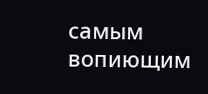самым вопиющим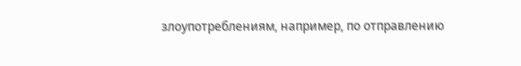злоупотреблениям, например, по отправлению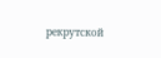рекрутской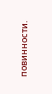повинности.